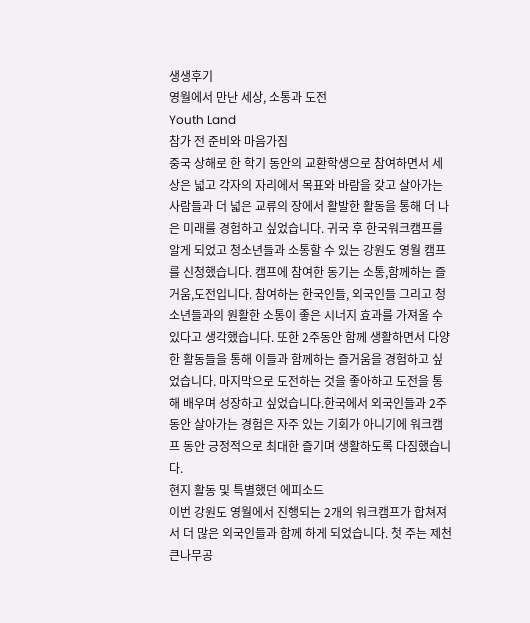생생후기
영월에서 만난 세상, 소통과 도전
Youth Land
참가 전 준비와 마음가짐
중국 상해로 한 학기 동안의 교환학생으로 참여하면서 세상은 넓고 각자의 자리에서 목표와 바람을 갖고 살아가는 사람들과 더 넓은 교류의 장에서 활발한 활동을 통해 더 나은 미래를 경험하고 싶었습니다. 귀국 후 한국워크캠프를 알게 되었고 청소년들과 소통할 수 있는 강원도 영월 캠프를 신청했습니다. 캠프에 참여한 동기는 소통,함께하는 즐거움,도전입니다. 참여하는 한국인들, 외국인들 그리고 청소년들과의 원활한 소통이 좋은 시너지 효과를 가져올 수 있다고 생각했습니다. 또한 2주동안 함께 생활하면서 다양한 활동들을 통해 이들과 함께하는 즐거움을 경험하고 싶었습니다. 마지막으로 도전하는 것을 좋아하고 도전을 통해 배우며 성장하고 싶었습니다.한국에서 외국인들과 2주동안 살아가는 경험은 자주 있는 기회가 아니기에 워크캠프 동안 긍정적으로 최대한 즐기며 생활하도록 다짐했습니다.
현지 활동 및 특별했던 에피소드
이번 강원도 영월에서 진행되는 2개의 워크캠프가 합쳐져서 더 많은 외국인들과 함께 하게 되었습니다. 첫 주는 제천 큰나무공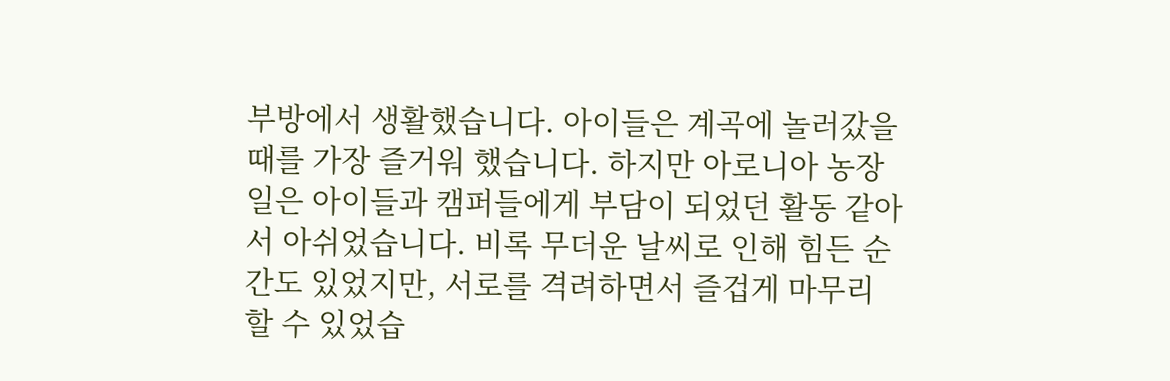부방에서 생활했습니다. 아이들은 계곡에 놀러갔을 때를 가장 즐거워 했습니다. 하지만 아로니아 농장일은 아이들과 캠퍼들에게 부담이 되었던 활동 같아서 아쉬었습니다. 비록 무더운 날씨로 인해 힘든 순간도 있었지만, 서로를 격려하면서 즐겁게 마무리 할 수 있었습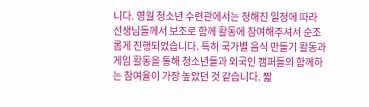니다. 영월 청소년 수련관에서는 정해진 일정에 따라 선생님들께서 보조로 함께 활동에 참여해주셔서 순조롭게 진행되었습니다. 특히 국가별 음식 만들기 활동과 게임 활동을 통해 청소년들과 외국인 캠퍼들의 함께하는 참여율이 가장 높았던 것 같습니다. 짧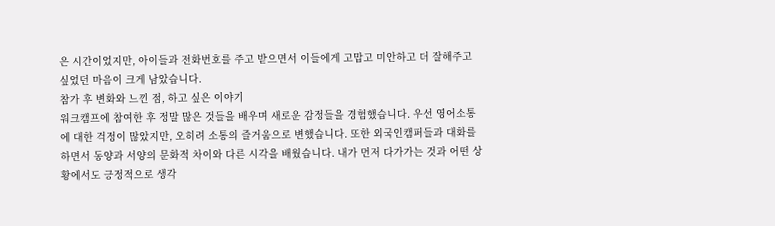은 시간이었지만, 아이들과 전화번호를 주고 받으면서 이들에게 고맙고 미안하고 더 잘해주고 싶었던 마음이 크게 남았습니다.
참가 후 변화와 느낀 점, 하고 싶은 이야기
워크캠프에 참여한 후 정말 많은 것들을 배우며 새로운 감정들을 경험했습니다. 우선 영어소통에 대한 걱정이 많았지만, 오히려 소통의 즐거움으로 변했습니다. 또한 외국인캠퍼들과 대화를 하면서 동양과 서양의 문화적 차이와 다른 시각을 배웠습니다. 내가 먼저 다가가는 것과 어떤 상황에서도 긍정적으로 생각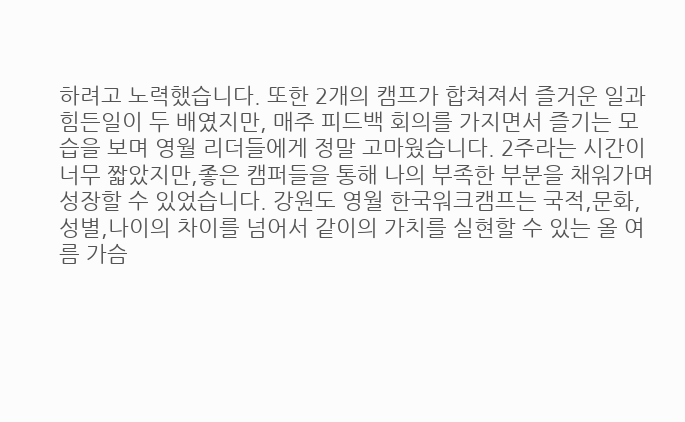하려고 노력했습니다. 또한 2개의 캠프가 합쳐져서 즐거운 일과 힘든일이 두 배였지만, 매주 피드백 회의를 가지면서 즐기는 모습을 보며 영월 리더들에게 정말 고마웠습니다. 2주라는 시간이 너무 짧았지만,좋은 캠퍼들을 통해 나의 부족한 부분을 채워가며 성장할 수 있었습니다. 강원도 영월 한국워크캠프는 국적,문화,성별,나이의 차이를 넘어서 같이의 가치를 실현할 수 있는 올 여름 가슴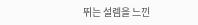뛰는 설렘을 느낀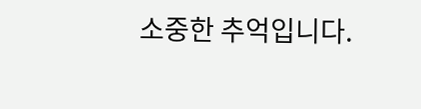소중한 추억입니다.